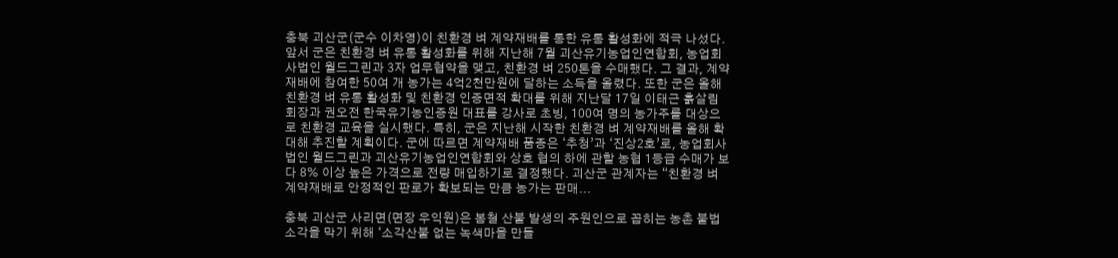충북 괴산군(군수 이차영)이 친환경 벼 계약재배를 통한 유통 활성화에 적극 나섰다. 앞서 군은 친환경 벼 유통 활성화를 위해 지난해 7월 괴산유기농업인연합회, 농업회사법인 월드그린과 3자 업무협약을 맺고, 친환경 벼 250톤을 수매했다. 그 결과, 계약재배에 참여한 50여 개 농가는 4억2천만원에 달하는 소득을 올렸다. 또한 군은 올해 친환경 벼 유통 활성화 및 친환경 인증면적 확대를 위해 지난달 17일 이태근 흙살림 회장과 권오전 한국유기농인증원 대표를 강사로 초빙, 100여 명의 농가주를 대상으로 친환경 교육을 실시했다. 특히, 군은 지난해 시작한 친환경 벼 계약재배를 올해 확대해 추진할 계획이다. 군에 따르면 계약재배 품종은 ‘추청’과 ‘진상2호’로, 농업회사법인 월드그린과 괴산유기농업인연합회와 상호 협의 하에 관할 농협 1등급 수매가 보다 8% 이상 높은 가격으로 전량 매입하기로 결정했다. 괴산군 관계자는 “친환경 벼 계약재배로 안정적인 판로가 확보되는 만큼 농가는 판매...

충북 괴산군 사리면(면장 우익원)은 봄철 산불 발생의 주원인으로 꼽히는 농촌 불법소각을 막기 위해 ‘소각산불 없는 녹색마을 만들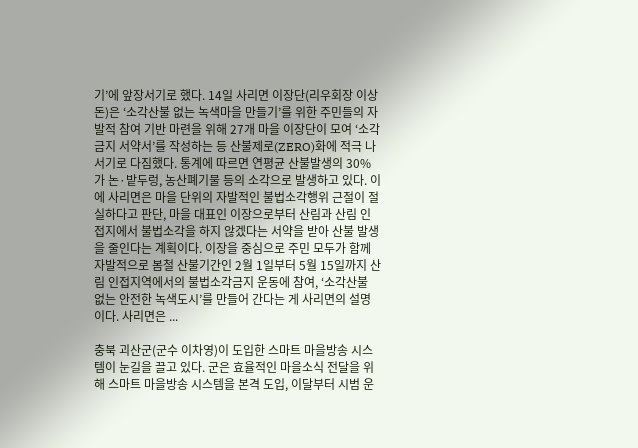기’에 앞장서기로 했다. 14일 사리면 이장단(리우회장 이상돈)은 ‘소각산불 없는 녹색마을 만들기’를 위한 주민들의 자발적 참여 기반 마련을 위해 27개 마을 이장단이 모여 ‘소각금지 서약서’를 작성하는 등 산불제로(ZERO)화에 적극 나서기로 다짐했다. 통계에 따르면 연평균 산불발생의 30%가 논·밭두렁, 농산폐기물 등의 소각으로 발생하고 있다. 이에 사리면은 마을 단위의 자발적인 불법소각행위 근절이 절실하다고 판단, 마을 대표인 이장으로부터 산림과 산림 인접지에서 불법소각을 하지 않겠다는 서약을 받아 산불 발생을 줄인다는 계획이다. 이장을 중심으로 주민 모두가 함께 자발적으로 봄철 산불기간인 2월 1일부터 5월 15일까지 산림 인접지역에서의 불법소각금지 운동에 참여, ‘소각산불 없는 안전한 녹색도시’를 만들어 간다는 게 사리면의 설명이다. 사리면은 ...

충북 괴산군(군수 이차영)이 도입한 스마트 마을방송 시스템이 눈길을 끌고 있다. 군은 효율적인 마을소식 전달을 위해 스마트 마을방송 시스템을 본격 도입, 이달부터 시범 운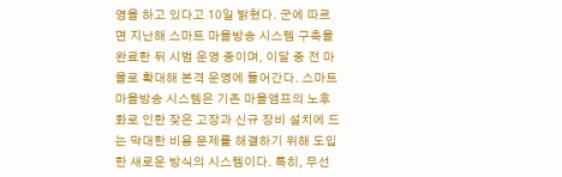영을 하고 있다고 10일 밝혔다. 군에 따르면 지난해 스마트 마을방송 시스템 구축을 완료한 뒤 시범 운영 중이며, 이달 중 전 마을로 확대해 본격 운영에 들어간다. 스마트 마을방송 시스템은 기존 마을앰프의 노후화로 인한 잦은 고장과 신규 장비 설치에 드는 막대한 비용 문제를 해결하기 위해 도입한 새로운 방식의 시스템이다. 특히, 무선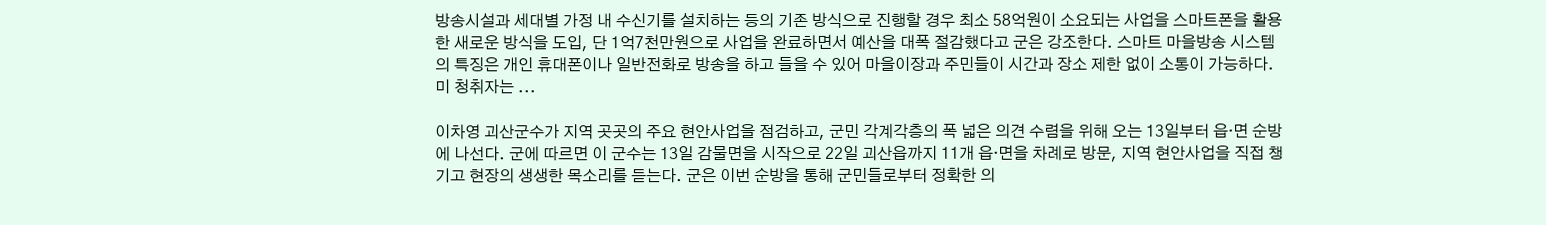방송시설과 세대별 가정 내 수신기를 설치하는 등의 기존 방식으로 진행할 경우 최소 58억원이 소요되는 사업을 스마트폰을 활용한 새로운 방식을 도입, 단 1억7천만원으로 사업을 완료하면서 예산을 대폭 절감했다고 군은 강조한다. 스마트 마을방송 시스템의 특징은 개인 휴대폰이나 일반전화로 방송을 하고 들을 수 있어 마을이장과 주민들이 시간과 장소 제한 없이 소통이 가능하다. 미 청취자는 ...

이차영 괴산군수가 지역 곳곳의 주요 현안사업을 점검하고, 군민 각계각층의 폭 넓은 의견 수렴을 위해 오는 13일부터 읍·면 순방에 나선다. 군에 따르면 이 군수는 13일 감물면을 시작으로 22일 괴산읍까지 11개 읍·면을 차례로 방문, 지역 현안사업을 직접 챙기고 현장의 생생한 목소리를 듣는다. 군은 이번 순방을 통해 군민들로부터 정확한 의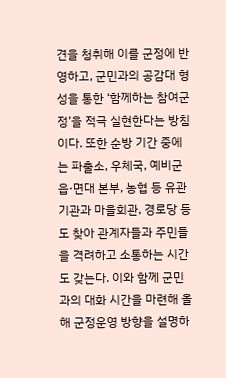견을 청취해 이를 군정에 반영하고, 군민과의 공감대 형성을 통한 ‘함께하는 참여군정’을 적극 실현한다는 방침이다. 또한 순방 기간 중에는 파출소, 우체국, 예비군 읍·면대 본부, 농협 등 유관기관과 마을회관, 경로당 등도 찾아 관계자들과 주민들을 격려하고 소통하는 시간도 갖는다. 이와 함께 군민과의 대화 시간을 마련해 올해 군정운영 방향을 설명하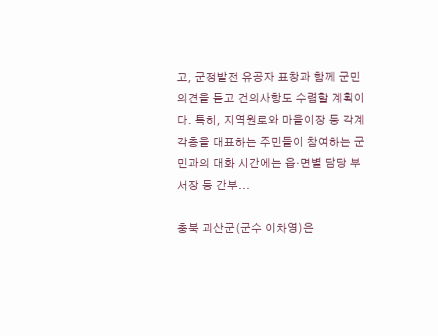고, 군정발전 유공자 표창과 함께 군민 의견을 듣고 건의사항도 수렴할 계획이다. 특히, 지역원로와 마을이장 등 각계각층을 대표하는 주민들이 참여하는 군민과의 대화 시간에는 읍·면별 담당 부서장 등 간부...

충북 괴산군(군수 이차영)은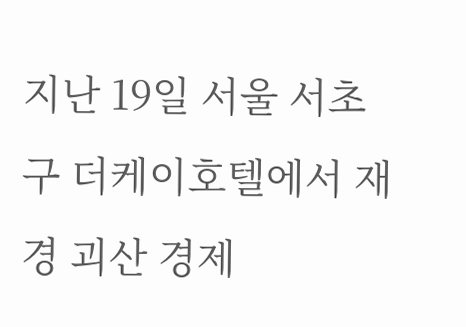지난 19일 서울 서초구 더케이호텔에서 재경 괴산 경제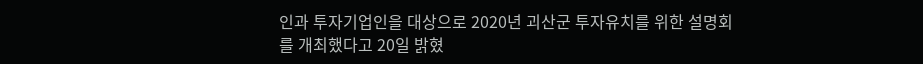인과 투자기업인을 대상으로 2020년 괴산군 투자유치를 위한 설명회를 개최했다고 20일 밝혔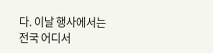다. 이날 행사에서는 전국 어디서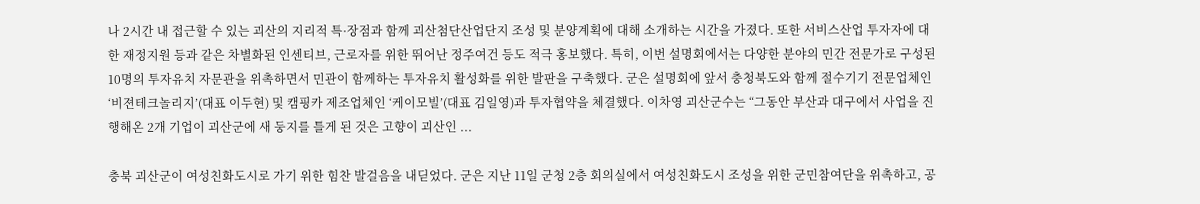나 2시간 내 접근할 수 있는 괴산의 지리적 특·장점과 함께 괴산첨단산업단지 조성 및 분양계획에 대해 소개하는 시간을 가졌다. 또한 서비스산업 투자자에 대한 재정지원 등과 같은 차별화된 인센티브, 근로자를 위한 뛰어난 정주여건 등도 적극 홍보했다. 특히, 이번 설명회에서는 다양한 분야의 민간 전문가로 구성된 10명의 투자유치 자문관을 위촉하면서 민관이 함께하는 투자유치 활성화를 위한 발판을 구축했다. 군은 설명회에 앞서 충청북도와 함께 절수기기 전문업체인 ‘비젼테크놀리지’(대표 이두현) 및 캠핑카 제조업체인 ‘케이모빌’(대표 김일영)과 투자협약을 체결했다. 이차영 괴산군수는 “그동안 부산과 대구에서 사업을 진행해온 2개 기업이 괴산군에 새 둥지를 틀게 된 것은 고향이 괴산인 ...

충북 괴산군이 여성친화도시로 가기 위한 힘찬 발걸음을 내딛었다. 군은 지난 11일 군청 2층 회의실에서 여성친화도시 조성을 위한 군민참여단을 위촉하고, 공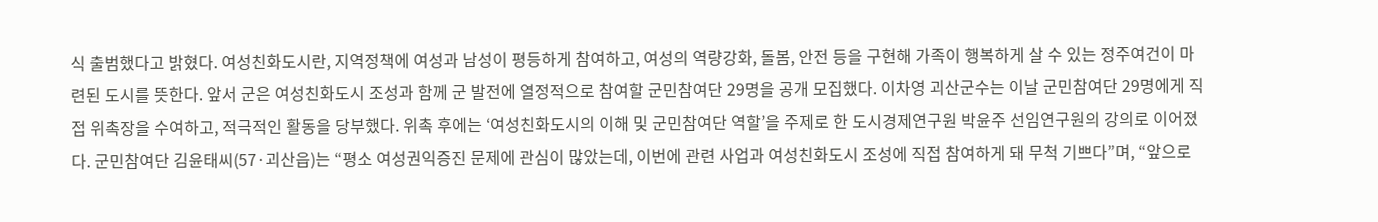식 출범했다고 밝혔다. 여성친화도시란, 지역정책에 여성과 남성이 평등하게 참여하고, 여성의 역량강화, 돌봄, 안전 등을 구현해 가족이 행복하게 살 수 있는 정주여건이 마련된 도시를 뜻한다. 앞서 군은 여성친화도시 조성과 함께 군 발전에 열정적으로 참여할 군민참여단 29명을 공개 모집했다. 이차영 괴산군수는 이날 군민참여단 29명에게 직접 위촉장을 수여하고, 적극적인 활동을 당부했다. 위촉 후에는 ‘여성친화도시의 이해 및 군민참여단 역할’을 주제로 한 도시경제연구원 박윤주 선임연구원의 강의로 이어졌다. 군민참여단 김윤태씨(57·괴산읍)는 “평소 여성권익증진 문제에 관심이 많았는데, 이번에 관련 사업과 여성친화도시 조성에 직접 참여하게 돼 무척 기쁘다”며, “앞으로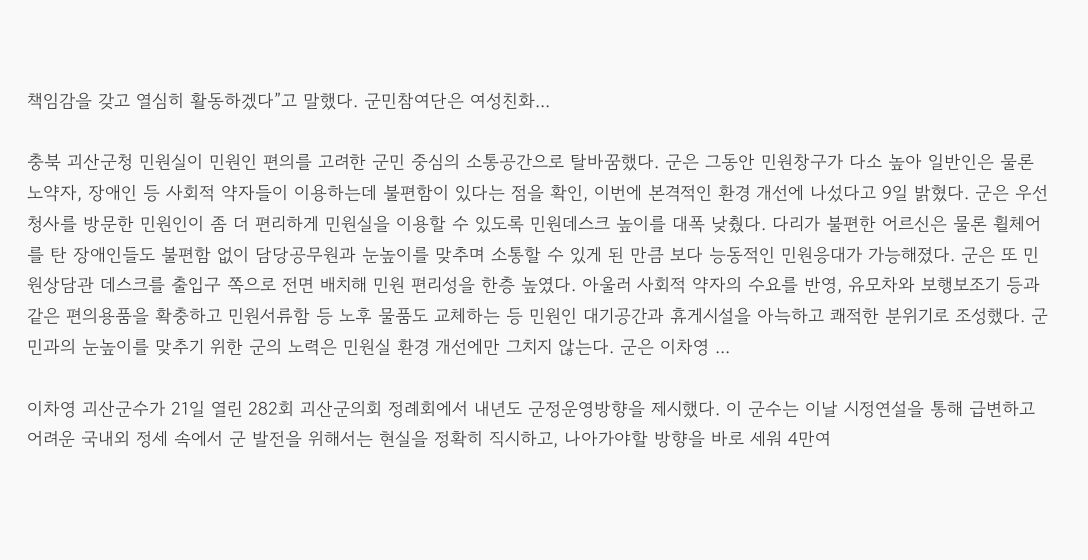책임감을 갖고 열심히 활동하겠다”고 말했다. 군민참여단은 여성친화...

충북 괴산군청 민원실이 민원인 편의를 고려한 군민 중심의 소통공간으로 탈바꿈했다. 군은 그동안 민원창구가 다소 높아 일반인은 물론 노약자, 장애인 등 사회적 약자들이 이용하는데 불편함이 있다는 점을 확인, 이번에 본격적인 환경 개선에 나섰다고 9일 밝혔다. 군은 우선 청사를 방문한 민원인이 좀 더 편리하게 민원실을 이용할 수 있도록 민원데스크 높이를 대폭 낮췄다. 다리가 불편한 어르신은 물론 휠체어를 탄 장애인들도 불편함 없이 담당공무원과 눈높이를 맞추며 소통할 수 있게 된 만큼 보다 능동적인 민원응대가 가능해졌다. 군은 또 민원상담관 데스크를 출입구 쪽으로 전면 배치해 민원 편리성을 한층 높였다. 아울러 사회적 약자의 수요를 반영, 유모차와 보행보조기 등과 같은 편의용품을 확충하고 민원서류함 등 노후 물품도 교체하는 등 민원인 대기공간과 휴게시설을 아늑하고 쾌적한 분위기로 조성했다. 군민과의 눈높이를 맞추기 위한 군의 노력은 민원실 환경 개선에만 그치지 않는다. 군은 이차영 ...

이차영 괴산군수가 21일 열린 282회 괴산군의회 정례회에서 내년도 군정운영방향을 제시했다. 이 군수는 이날 시정연설을 통해 급변하고 어려운 국내외 정세 속에서 군 발전을 위해서는 현실을 정확히 직시하고, 나아가야할 방향을 바로 세워 4만여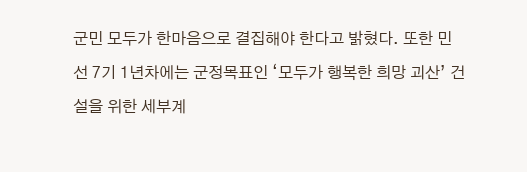군민 모두가 한마음으로 결집해야 한다고 밝혔다. 또한 민선 7기 1년차에는 군정목표인 ‘모두가 행복한 희망 괴산’ 건설을 위한 세부계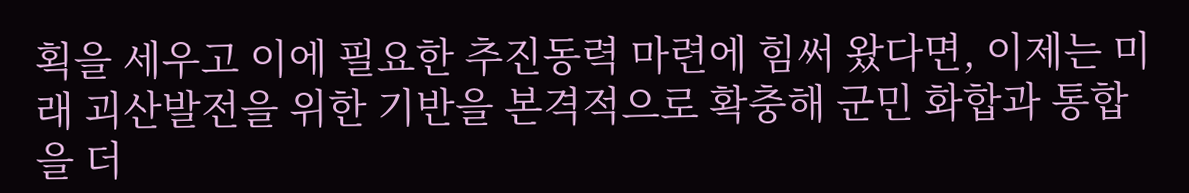획을 세우고 이에 필요한 추진동력 마련에 힘써 왔다면, 이제는 미래 괴산발전을 위한 기반을 본격적으로 확충해 군민 화합과 통합을 더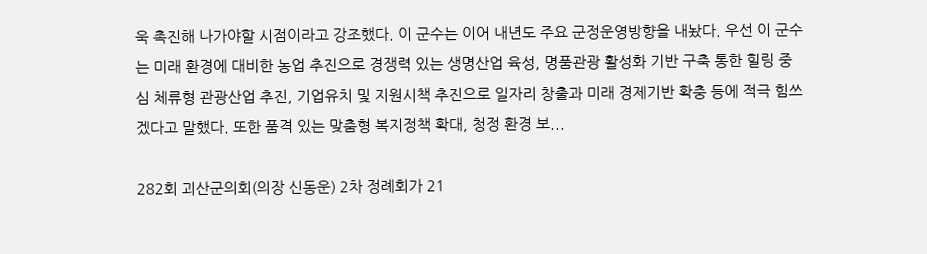욱 촉진해 나가야할 시점이라고 강조했다. 이 군수는 이어 내년도 주요 군정운영방향을 내놨다. 우선 이 군수는 미래 환경에 대비한 농업 추진으로 경쟁력 있는 생명산업 육성, 명품관광 활성화 기반 구축 통한 힐링 중심 체류형 관광산업 추진, 기업유치 및 지원시책 추진으로 일자리 창출과 미래 경제기반 확충 등에 적극 힘쓰겠다고 말했다. 또한 품격 있는 맞춤형 복지정책 확대, 청정 환경 보...

282회 괴산군의회(의장 신동운) 2차 정례회가 21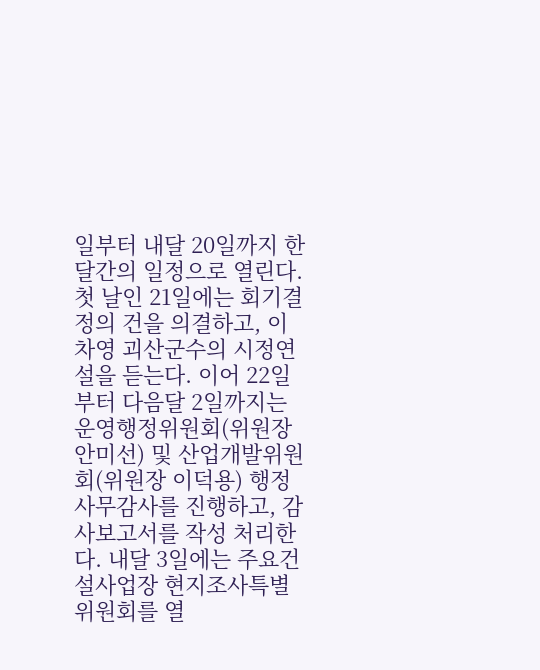일부터 내달 20일까지 한 달간의 일정으로 열린다. 첫 날인 21일에는 회기결정의 건을 의결하고, 이차영 괴산군수의 시정연설을 듣는다. 이어 22일부터 다음달 2일까지는 운영행정위원회(위원장 안미선) 및 산업개발위원회(위원장 이덕용) 행정사무감사를 진행하고, 감사보고서를 작성 처리한다. 내달 3일에는 주요건설사업장 현지조사특별위원회를 열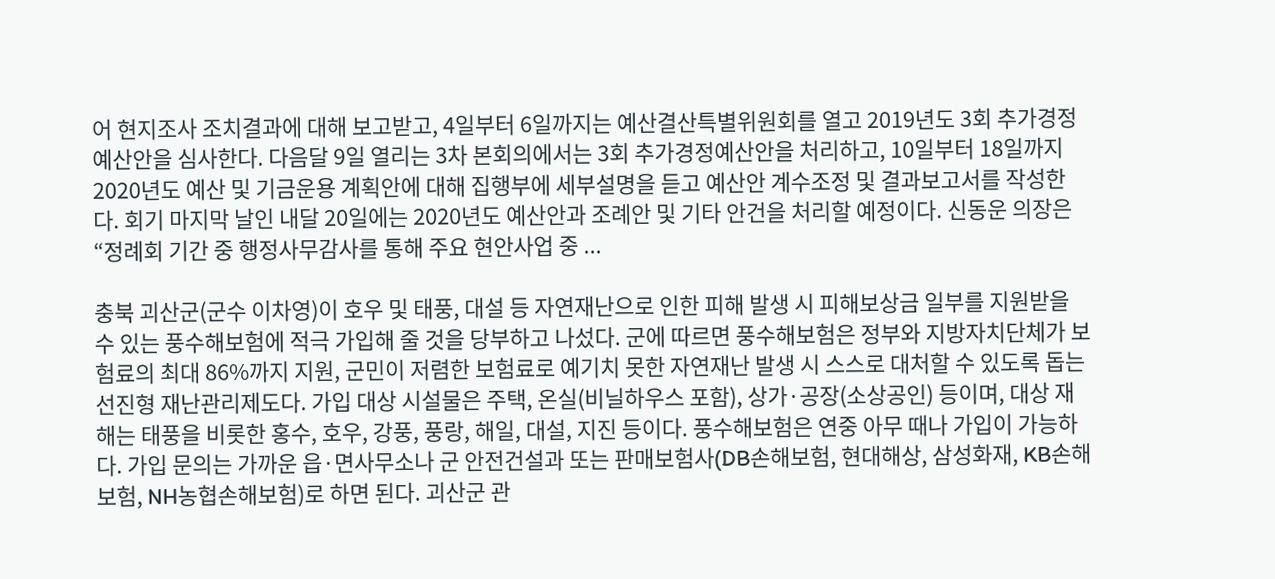어 현지조사 조치결과에 대해 보고받고, 4일부터 6일까지는 예산결산특별위원회를 열고 2019년도 3회 추가경정예산안을 심사한다. 다음달 9일 열리는 3차 본회의에서는 3회 추가경정예산안을 처리하고, 10일부터 18일까지 2020년도 예산 및 기금운용 계획안에 대해 집행부에 세부설명을 듣고 예산안 계수조정 및 결과보고서를 작성한다. 회기 마지막 날인 내달 20일에는 2020년도 예산안과 조례안 및 기타 안건을 처리할 예정이다. 신동운 의장은 “정례회 기간 중 행정사무감사를 통해 주요 현안사업 중 ...

충북 괴산군(군수 이차영)이 호우 및 태풍, 대설 등 자연재난으로 인한 피해 발생 시 피해보상금 일부를 지원받을 수 있는 풍수해보험에 적극 가입해 줄 것을 당부하고 나섰다. 군에 따르면 풍수해보험은 정부와 지방자치단체가 보험료의 최대 86%까지 지원, 군민이 저렴한 보험료로 예기치 못한 자연재난 발생 시 스스로 대처할 수 있도록 돕는 선진형 재난관리제도다. 가입 대상 시설물은 주택, 온실(비닐하우스 포함), 상가·공장(소상공인) 등이며, 대상 재해는 태풍을 비롯한 홍수, 호우, 강풍, 풍랑, 해일, 대설, 지진 등이다. 풍수해보험은 연중 아무 때나 가입이 가능하다. 가입 문의는 가까운 읍·면사무소나 군 안전건설과 또는 판매보험사(DB손해보험, 현대해상, 삼성화재, KB손해보험, NH농협손해보험)로 하면 된다. 괴산군 관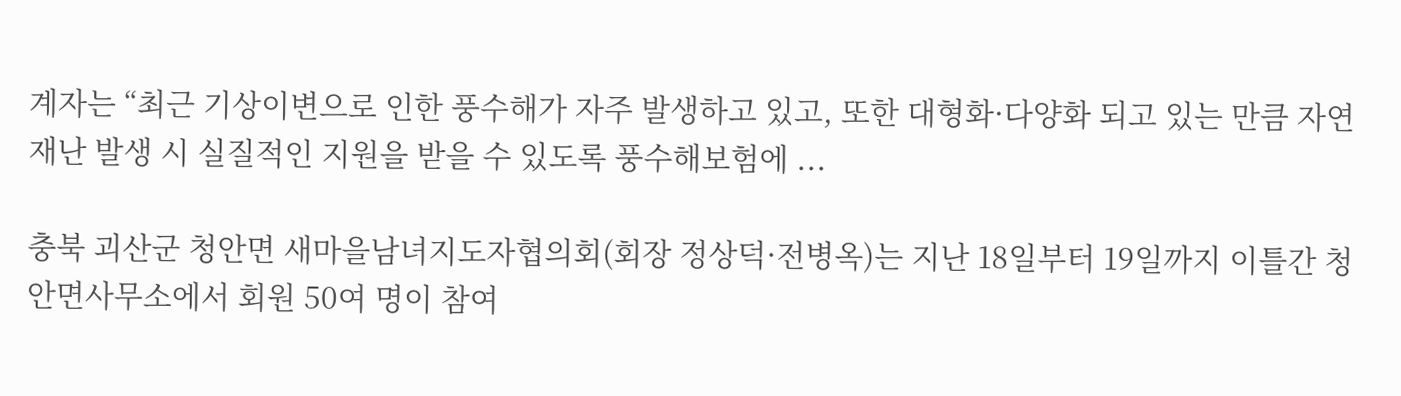계자는 “최근 기상이변으로 인한 풍수해가 자주 발생하고 있고, 또한 대형화·다양화 되고 있는 만큼 자연재난 발생 시 실질적인 지원을 받을 수 있도록 풍수해보험에 ...

충북 괴산군 청안면 새마을남녀지도자협의회(회장 정상덕·전병옥)는 지난 18일부터 19일까지 이틀간 청안면사무소에서 회원 50여 명이 참여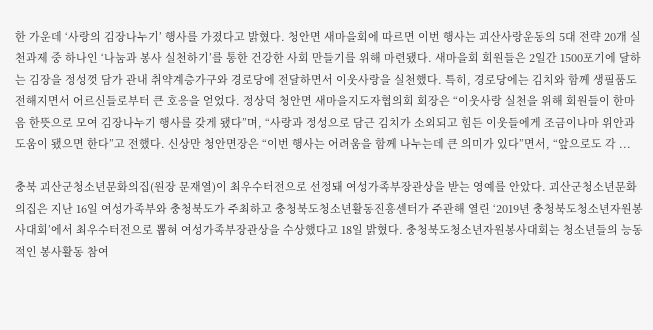한 가운데 ‘사랑의 김장나누기’ 행사를 가졌다고 밝혔다. 청안면 새마을회에 따르면 이번 행사는 괴산사랑운동의 5대 전략 20개 실천과제 중 하나인 ‘나눔과 봉사 실천하기’를 통한 건강한 사회 만들기를 위해 마련됐다. 새마을회 회원들은 2일간 1500포기에 달하는 김장을 정성껏 담가 관내 취약계층가구와 경로당에 전달하면서 이웃사랑을 실천했다. 특히, 경로당에는 김치와 함께 생필품도 전해지면서 어르신들로부터 큰 호응을 얻었다. 정상덕 청안면 새마을지도자협의회 회장은 “이웃사랑 실천을 위해 회원들이 한마음 한뜻으로 모여 김장나누기 행사를 갖게 됐다”며, “사랑과 정성으로 담근 김치가 소외되고 힘든 이웃들에게 조금이나마 위안과 도움이 됐으면 한다”고 전했다. 신상만 청안면장은 “이번 행사는 어려움을 함께 나누는데 큰 의미가 있다”면서, “앞으로도 각 ...

충북 괴산군청소년문화의집(원장 문재열)이 최우수터전으로 선정돼 여성가족부장관상을 받는 영예를 안았다. 괴산군청소년문화의집은 지난 16일 여성가족부와 충청북도가 주최하고 충청북도청소년활동진흥센터가 주관해 열린 ‘2019년 충청북도청소년자원봉사대회’에서 최우수터전으로 뽑혀 여성가족부장관상을 수상했다고 18일 밝혔다. 충청북도청소년자원봉사대회는 청소년들의 능동적인 봉사활동 참여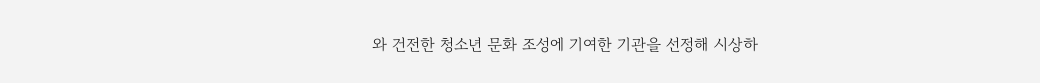와 건전한 청소년 문화 조성에 기여한 기관을 선정해 시상하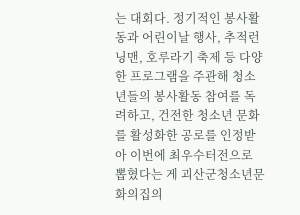는 대회다. 정기적인 봉사활동과 어린이날 행사, 추적런닝맨, 호루라기 축제 등 다양한 프로그램을 주관해 청소년들의 봉사활동 참여를 독려하고, 건전한 청소년 문화를 활성화한 공로를 인정받아 이번에 최우수터전으로 뽑혔다는 게 괴산군청소년문화의집의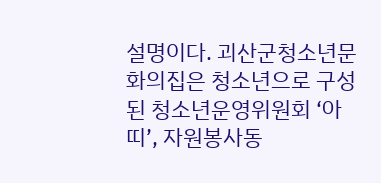설명이다. 괴산군청소년문화의집은 청소년으로 구성된 청소년운영위원회 ‘아띠’, 자원봉사동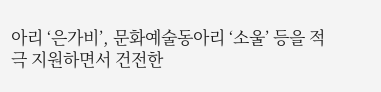아리 ‘은가비’, 문화예술동아리 ‘소울’ 등을 적극 지원하면서 건전한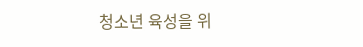청소년 육성을 위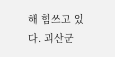해 힘쓰고 있다. 괴산군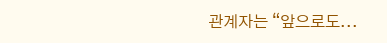관계자는 “앞으로도...